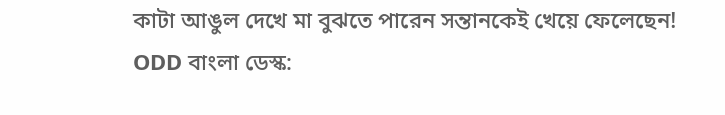কাটা আঙুল দেখে মা বুঝতে পারেন সন্তানকেই খেয়ে ফেলেছেন!
ODD বাংলা ডেস্ক: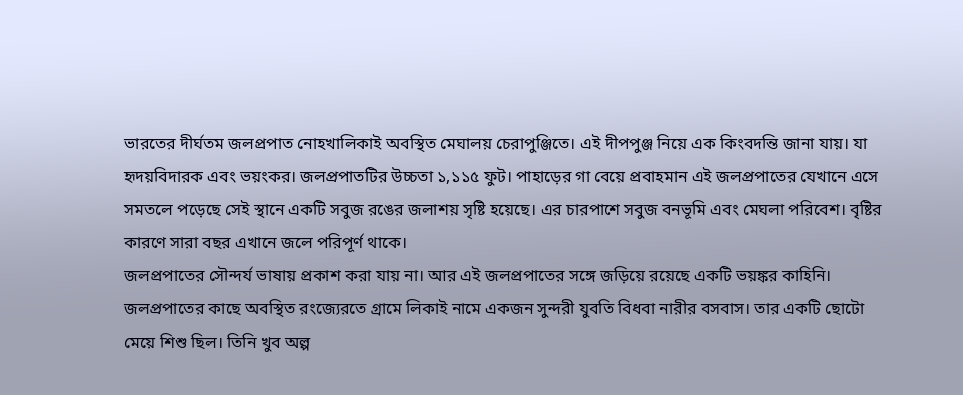ভারতের দীর্ঘতম জলপ্রপাত নোহখালিকাই অবস্থিত মেঘালয় চেরাপুঞ্জিতে। এই দীপপুঞ্জ নিয়ে এক কিংবদন্তি জানা যায়। যা হৃদয়বিদারক এবং ভয়ংকর। জলপ্রপাতটির উচ্চতা ১,১১৫ ফুট। পাহাড়ের গা বেয়ে প্রবাহমান এই জলপ্রপাতের যেখানে এসে সমতলে পড়েছে সেই স্থানে একটি সবুজ রঙের জলাশয় সৃষ্টি হয়েছে। এর চারপাশে সবুজ বনভূমি এবং মেঘলা পরিবেশ। বৃষ্টির কারণে সারা বছর এখানে জলে পরিপূর্ণ থাকে।
জলপ্রপাতের সৌন্দর্য ভাষায় প্রকাশ করা যায় না। আর এই জলপ্রপাতের সঙ্গে জড়িয়ে রয়েছে একটি ভয়ঙ্কর কাহিনি। জলপ্রপাতের কাছে অবস্থিত রংজ্যেরতে গ্রামে লিকাই নামে একজন সুন্দরী যুবতি বিধবা নারীর বসবাস। তার একটি ছোটো মেয়ে শিশু ছিল। তিনি খুব অল্প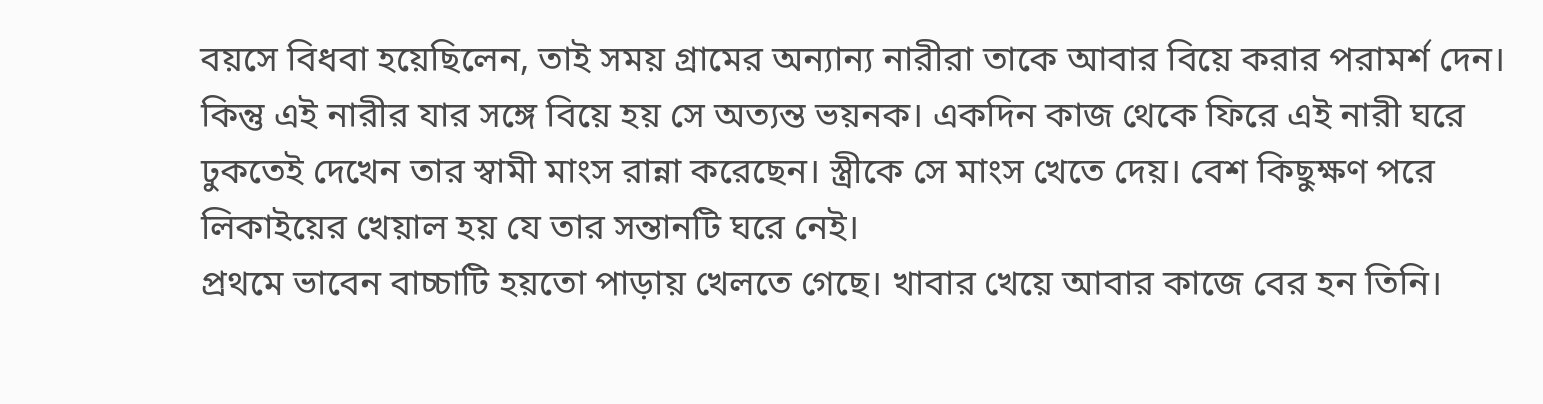বয়সে বিধবা হয়েছিলেন, তাই সময় গ্রামের অন্যান্য নারীরা তাকে আবার বিয়ে করার পরামর্শ দেন। কিন্তু এই নারীর যার সঙ্গে বিয়ে হয় সে অত্যন্ত ভয়নক। একদিন কাজ থেকে ফিরে এই নারী ঘরে ঢুকতেই দেখেন তার স্বামী মাংস রান্না করেছেন। স্ত্রীকে সে মাংস খেতে দেয়। বেশ কিছুক্ষণ পরে লিকাইয়ের খেয়াল হয় যে তার সন্তানটি ঘরে নেই।
প্রথমে ভাবেন বাচ্চাটি হয়তো পাড়ায় খেলতে গেছে। খাবার খেয়ে আবার কাজে বের হন তিনি।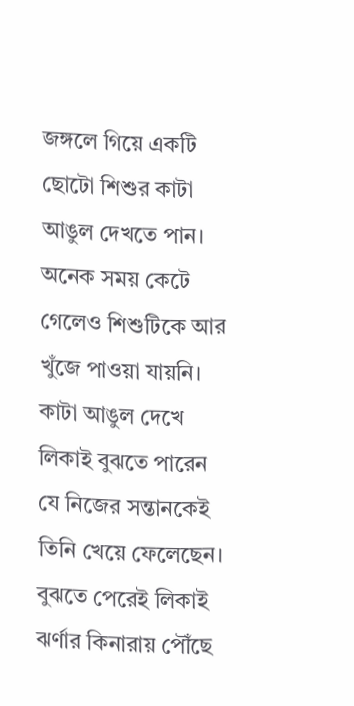জঙ্গলে গিয়ে একটি ছোটো শিশুর কাটা আঙুল দেখতে পান। অনেক সময় কেটে গেলেও শিশুটিকে আর খুঁজে পাওয়া যায়নি। কাটা আঙুল দেখে লিকাই বুঝতে পারেন যে নিজের সন্তানকেই তিনি খেয়ে ফেলেছেন। বুঝতে পেরেই লিকাই ঝর্ণার কিনারায় পৌঁছে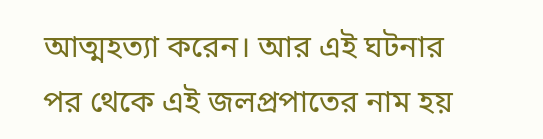আত্মহত্যা করেন। আর এই ঘটনার পর থেকে এই জলপ্রপাতের নাম হয়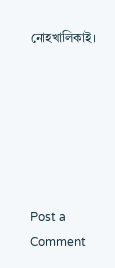নোহখালিকাই।






Post a Comment